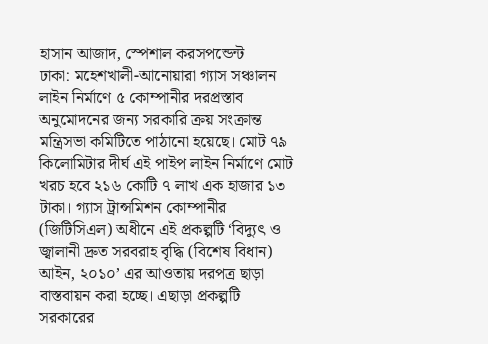হাসান আজাদ, স্পেশাল করসপন্ডেন্ট
ঢাকা: মহেশখালী-আনোয়ারা গ্যাস সঞ্চালন লাইন নির্মাণে ৫ কোম্পানীর দরপ্রস্তাব অনুমোদনের জন্য সরকারি ক্রয় সংক্রান্ত মন্ত্রিসভা কমিটিতে পাঠানো হয়েছে। মোট ৭৯ কিলোমিটার দীর্ঘ এই পাইপ লাইন নির্মাণে মোট খরচ হবে ২১৬ কোটি ৭ লাখ এক হাজার ১৩ টাকা। গ্যাস ট্রান্সমিশন কোম্পানীর (জিটিসিএল) অধীনে এই প্রকল্পটি ‘বিদ্যুৎ ও জ্বালানী দ্রুত সরবরাহ বৃদ্ধি (বিশেষ বিধান) আইন, ২০১০’ এর আওতায় দরপত্র ছাড়া বাস্তবায়ন করা হচ্ছে। এছাড়া প্রকল্পটি সরকারের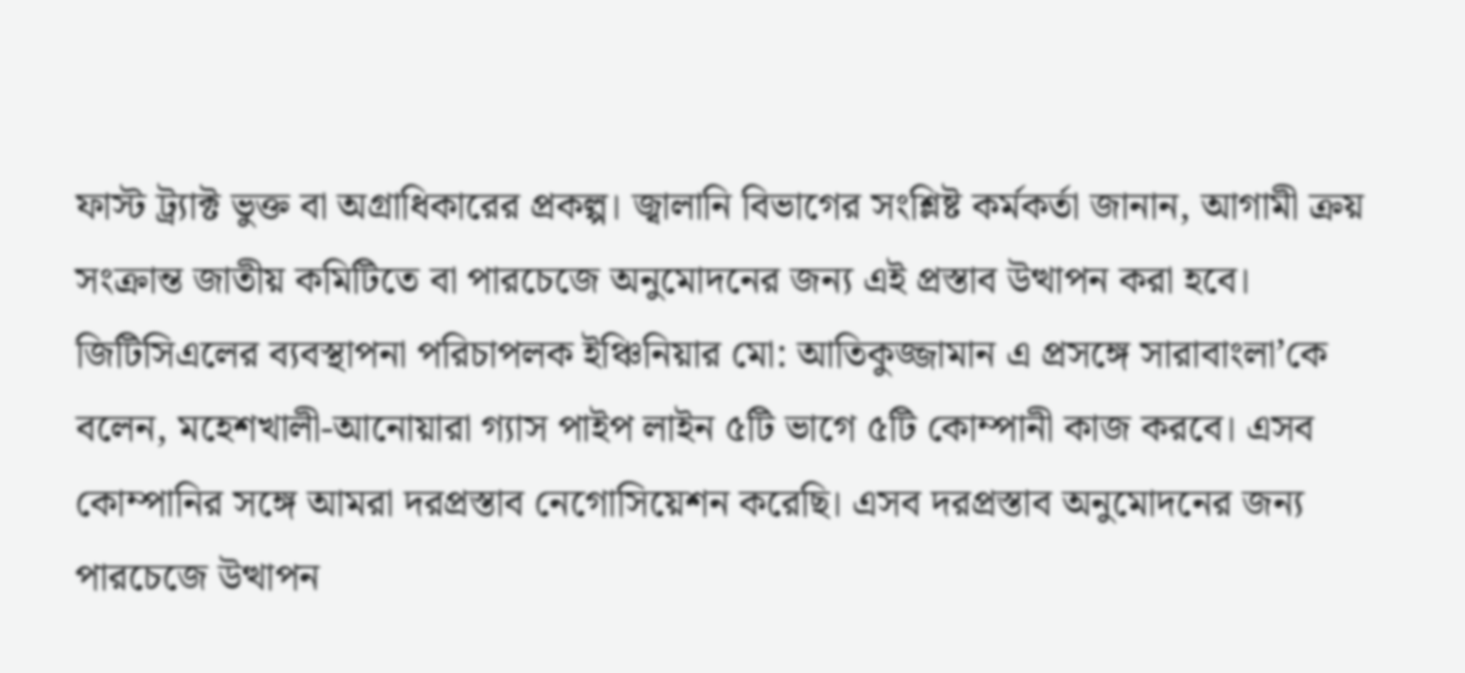ফাস্ট ট্র্যাক্ট ভুক্ত বা অগ্রাধিকারের প্রকল্প। জ্বালানি বিভাগের সংশ্লিষ্ট কর্মকর্তা জানান, আগামী ক্রয় সংক্রান্ত জাতীয় কমিটিতে বা পারচেজে অনুমোদনের জন্য এই প্রস্তাব উত্থাপন করা হবে।
জিটিসিএলের ব্যবস্থাপনা পরিচাপলক ইঞ্চিনিয়ার মো: আতিকুজ্জামান এ প্রসঙ্গে সারাবাংলা’কে বলেন, মহেশখালী-আনোয়ারা গ্যাস পাইপ লাইন ৫টি ভাগে ৫টি কোম্পানী কাজ করবে। এসব কোম্পানির সঙ্গে আমরা দরপ্রস্তাব নেগোসিয়েশন করেছি। এসব দরপ্রস্তাব অনুমোদনের জন্য পারচেজে উত্থাপন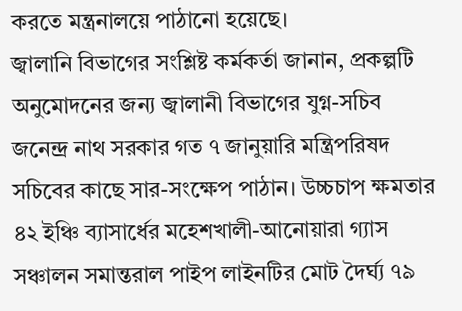করতে মন্ত্রনালয়ে পাঠানো হয়েছে।
জ্বালানি বিভাগের সংশ্লিষ্ট কর্মকর্তা জানান, প্রকল্পটি অনুমোদনের জন্য জ্বালানী বিভাগের যুগ্ন-সচিব জনেন্দ্র নাথ সরকার গত ৭ জানুয়ারি মন্ত্রিপরিষদ সচিবের কাছে সার-সংক্ষেপ পাঠান। উচ্চচাপ ক্ষমতার ৪২ ইঞ্চি ব্যাসার্ধের মহেশখালী-আনোয়ারা গ্যাস সঞ্চালন সমান্তরাল পাইপ লাইনটির মোট দৈর্ঘ্য ৭৯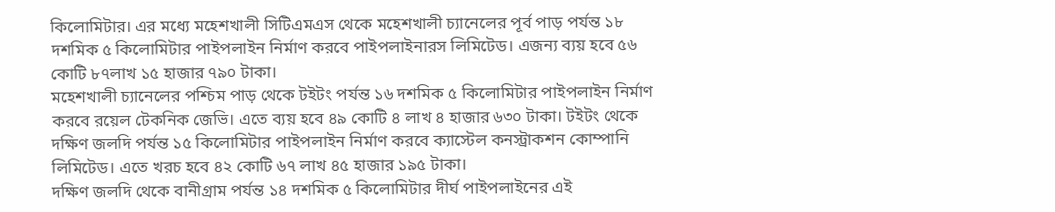কিলোমিটার। এর মধ্যে মহেশখালী সিটিএমএস থেকে মহেশখালী চ্যানেলের পূর্ব পাড় পর্যন্ত ১৮ দশমিক ৫ কিলোমিটার পাইপলাইন নির্মাণ করবে পাইপলাইনারস লিমিটেড। এজন্য ব্যয় হবে ৫৬ কোটি ৮৭লাখ ১৫ হাজার ৭৯০ টাকা।
মহেশখালী চ্যানেলের পশ্চিম পাড় থেকে টইটং পর্যন্ত ১৬ দশমিক ৫ কিলোমিটার পাইপলাইন নির্মাণ করবে রয়েল টেকনিক জেভি। এতে ব্যয় হবে ৪৯ কোটি ৪ লাখ ৪ হাজার ৬৩০ টাকা। টইটং থেকে দক্ষিণ জলদি পর্যন্ত ১৫ কিলোমিটার পাইপলাইন নির্মাণ করবে ক্যাস্টেল কনস্ট্রাকশন কোম্পানি লিমিটেড। এতে খরচ হবে ৪২ কোটি ৬৭ লাখ ৪৫ হাজার ১৯৫ টাকা।
দক্ষিণ জলদি থেকে বানীগ্রাম পর্যন্ত ১৪ দশমিক ৫ কিলোমিটার দীর্ঘ পাইপলাইনের এই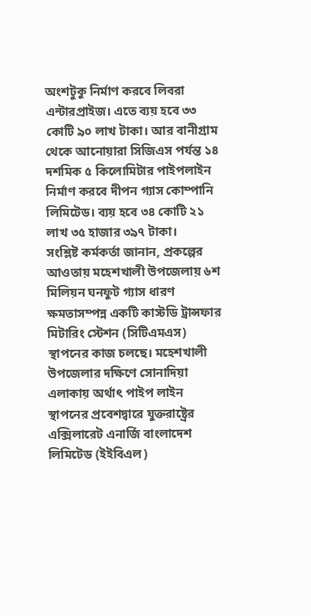অংশটুকু নির্মাণ করবে লিবরা এন্টারপ্রাইজ। এতে ব্যয় হবে ৩৩ কোটি ৯০ লাখ টাকা। আর বানীগ্রাম থেকে আনোয়ারা সিজিএস পর্যন্ত ১৪ দশমিক ৫ কিলোমিটার পাইপলাইন নির্মাণ করবে দীপন গ্যাস কোম্পানি লিমিটেড। ব্যয় হবে ৩৪ কোটি ২১ লাখ ৩৫ হাজার ৩৯৭ টাকা।
সংশ্লিষ্ট কর্মকর্তা জানান, প্রকল্পের আওতায় মহেশখালী উপজেলায় ৬শ মিলিয়ন ঘনফুট গ্যাস ধারণ ক্ষমতাসম্পন্ন একটি কাস্টডি ট্রান্সফার মিটারিং স্টেশন (সিটিএমএস) স্থাপনের কাজ চলছে। মহেশখালী উপজেলার দক্ষিণে সোনাদিয়া এলাকায় অর্থাৎ পাইপ লাইন স্থাপনের প্রবেশদ্বারে যুক্তরাষ্ট্রের এক্সিলারেট এনার্জি বাংলাদেশ লিমিটেড (ইইবিএল)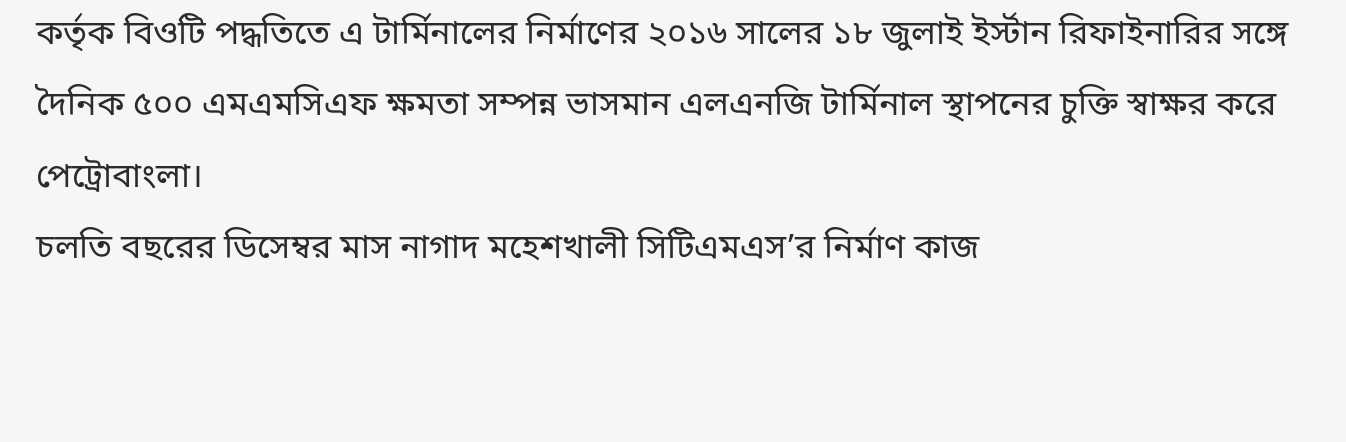কর্তৃক বিওটি পদ্ধতিতে এ টার্মিনালের নির্মাণের ২০১৬ সালের ১৮ জুলাই ইর্স্টান রিফাইনারির সঙ্গে দৈনিক ৫০০ এমএমসিএফ ক্ষমতা সম্পন্ন ভাসমান এলএনজি টার্মিনাল স্থাপনের চুক্তি স্বাক্ষর করে পেট্রোবাংলা।
চলতি বছরের ডিসেম্বর মাস নাগাদ মহেশখালী সিটিএমএস’র নির্মাণ কাজ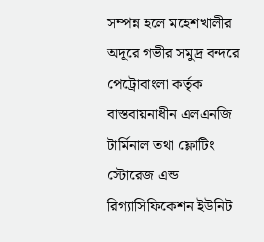সম্পন্ন হলে মহেশখালীর অদূরে গভীর সমুদ্র বন্দরে পেট্রোবাংলা কর্তৃক বাস্তবায়নাধীন এলএনজি টার্মিনাল তথা ফ্লোটিং স্টোরেজ এন্ড রিগ্যাসিফিকেশন ইউনিট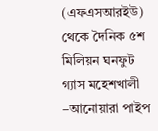(এফএসআরইউ) থেকে দৈনিক ৫শ মিলিয়ন ঘনফুট গ্যাস মহেশখালী –আনোয়ারা পাইপ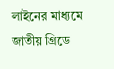লাইনের মাধ্যমে জাতীয় গ্রিডে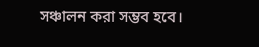সঞ্চালন করা সম্ভব হবে।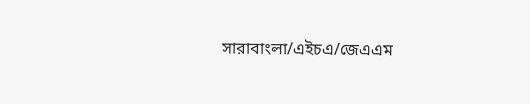সারাবাংলা/এইচএ/জেএএম